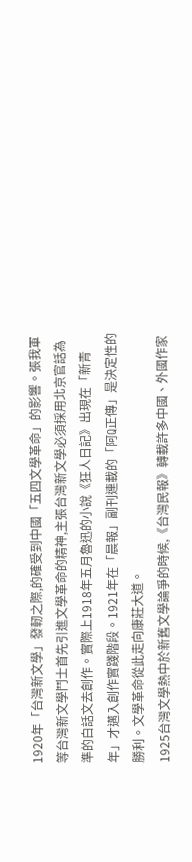1920年「台灣新文學」發軔之際,的確受到中國「五四文學革命」的影響。張我軍等台灣新文學鬥士首先引進文學革命的精神,主張台灣新文學必須採用北京官話為準的白話文去創作。實際上1918年五月魯迅的小說《狂人日記》出現在「新青年」才邁入創作實踐階段。1921年在「晨報」副刊連載的「阿Q正傳」是決定性的勝利。文學革命從此走向康莊大道。
1925台灣文學熱中於新舊文學論爭的時候,《台灣民報》轉載許多中國、外國作家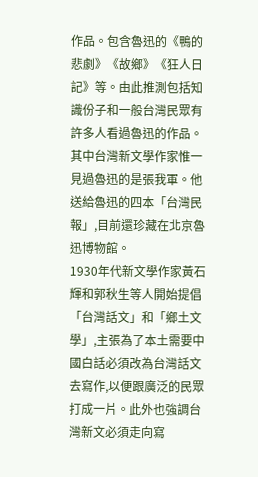作品。包含魯迅的《鴨的悲劇》《故鄉》《狂人日記》等。由此推測包括知識份子和一般台灣民眾有許多人看過魯迅的作品。其中台灣新文學作家惟一見過魯迅的是張我軍。他送給魯迅的四本「台灣民報」,目前還珍藏在北京魯迅博物館。
1930年代新文學作家黃石輝和郭秋生等人開始提倡「台灣話文」和「鄉土文學」,主張為了本土需要中國白話必須改為台灣話文去寫作,以便跟廣泛的民眾打成一片。此外也強調台灣新文必須走向寫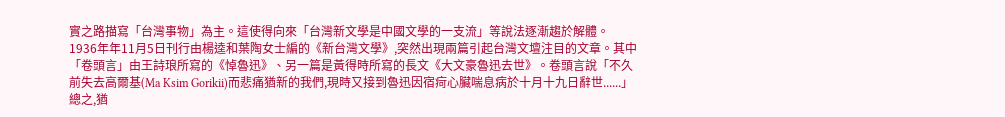實之路描寫「台灣事物」為主。這使得向來「台灣新文學是中國文學的一支流」等說法逐漸趨於解體。
1936年年11月5日刊行由楊逵和葉陶女士編的《新台灣文學》,突然出現兩篇引起台灣文壇注目的文章。其中「卷頭言」由王詩琅所寫的《悼魯迅》、另一篇是黃得時所寫的長文《大文豪魯迅去世》。卷頭言說「不久前失去高爾基(Ma Ksim Gorikii)而悲痛猶新的我們,現時又接到魯迅因宿疴心臟喘息病於十月十九日辭世......」
總之,猶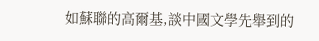如蘇聯的高爾基,談中國文學先舉到的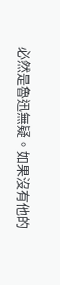必然是魯迅無疑。如果沒有他的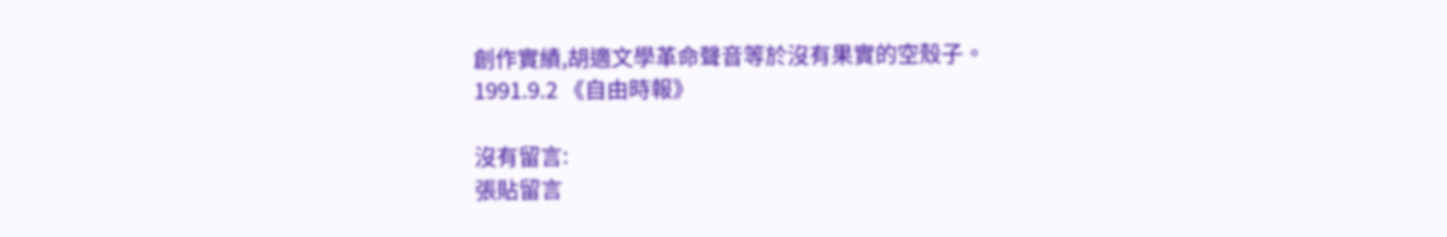創作實績,胡適文學革命聲音等於沒有果實的空殼子。
1991.9.2 《自由時報》

沒有留言:
張貼留言